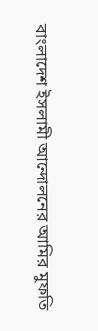বাংলাদেশ ইসলামী আন্দোলনের আমির মুফতি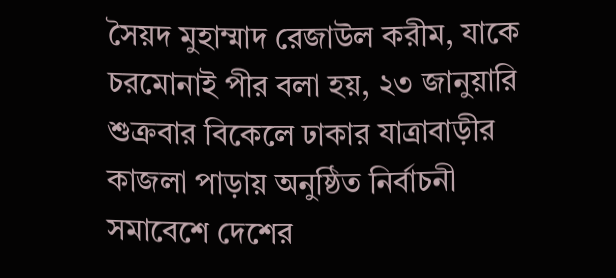সৈয়দ মুহাম্মাদ রেজাউল করীম, যাকে চরমোনাই পীর বলা হয়, ২৩ জানুয়ারি শুক্রবার বিকেলে ঢাকার যাত্রাবাড়ীর কাজলা পাড়ায় অনুষ্ঠিত নির্বাচনী সমাবেশে দেশের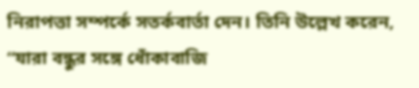নিরাপত্তা সম্পর্কে সতর্কবার্তা দেন। তিনি উল্লেখ করেন, “যারা বন্ধুর সঙ্গে ধোঁকাবাজি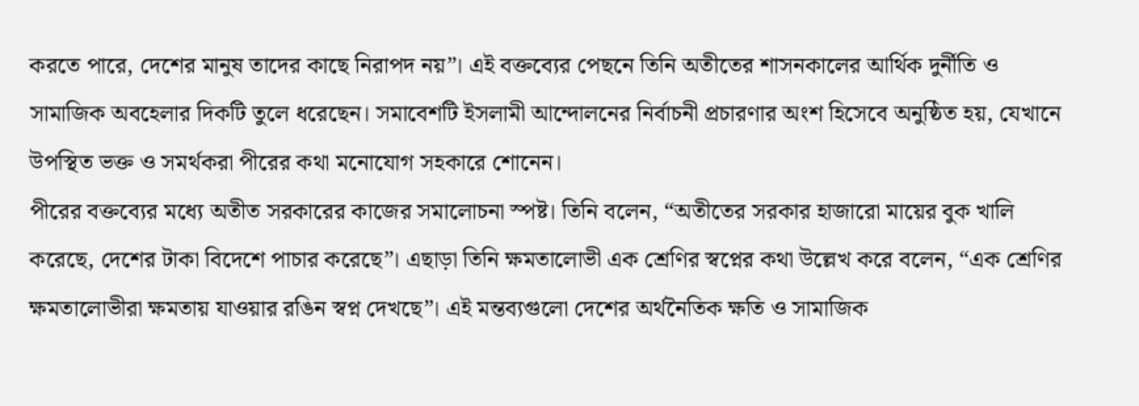করতে পারে, দেশের মানুষ তাদের কাছে নিরাপদ নয়”। এই বক্তব্যের পেছনে তিনি অতীতের শাসনকালের আর্থিক দুর্নীতি ও সামাজিক অবহেলার দিকটি তুলে ধরেছেন। সমাবেশটি ইসলামী আন্দোলনের নির্বাচনী প্রচারণার অংশ হিসেবে অনুষ্ঠিত হয়, যেখানে উপস্থিত ভক্ত ও সমর্থকরা পীরের কথা মনোযোগ সহকারে শোনেন।
পীরের বক্তব্যের মধ্যে অতীত সরকারের কাজের সমালোচনা স্পষ্ট। তিনি বলেন, “অতীতের সরকার হাজারো মায়ের বুক খালি করেছে, দেশের টাকা বিদেশে পাচার করেছে”। এছাড়া তিনি ক্ষমতালোভী এক শ্রেণির স্বপ্নের কথা উল্লেখ করে বলেন, “এক শ্রেণির ক্ষমতালোভীরা ক্ষমতায় যাওয়ার রঙিন স্বপ্ন দেখছে”। এই মন্তব্যগুলো দেশের অর্থনৈতিক ক্ষতি ও সামাজিক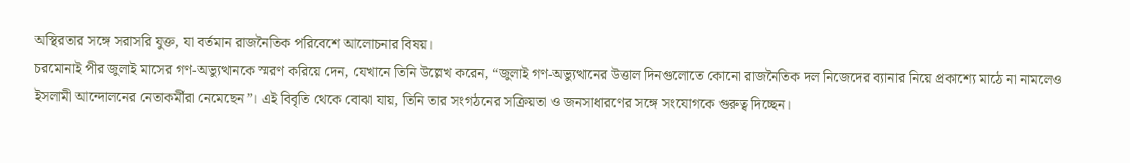অস্থিরতার সঙ্গে সরাসরি যুক্ত, যা বর্তমান রাজনৈতিক পরিবেশে আলোচনার বিষয়।
চরমোনাই পীর জুলাই মাসের গণ-অভ্যুত্থানকে স্মরণ করিয়ে দেন, যেখানে তিনি উল্লেখ করেন, “জুলাই গণ-অভ্যুত্থানের উত্তাল দিনগুলোতে কোনো রাজনৈতিক দল নিজেদের ব্যানার নিয়ে প্রকাশ্যে মাঠে না নামলেও ইসলামী আন্দোলনের নেতাকর্মীরা নেমেছেন”। এই বিবৃতি থেকে বোঝা যায়, তিনি তার সংগঠনের সক্রিয়তা ও জনসাধারণের সঙ্গে সংযোগকে গুরুত্ব দিচ্ছেন।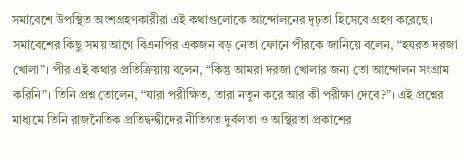সমাবেশে উপস্থিত অংশগ্রহণকারীরা এই কথাগুলোকে আন্দোলনের দৃঢ়তা হিসেবে গ্রহণ করেছে।
সমাবেশের কিছু সময় আগে বিএনপির একজন বড় নেতা ফোনে পীরকে জানিয়ে বলেন, “হযরত দরজা খোলা”। পীর এই কথার প্রতিক্রিয়ায় বলেন, “কিন্তু আমরা দরজা খোলার জন্য তো আন্দোলন সংগ্রাম করিনি”। তিনি প্রশ্ন তোলেন, “যারা পরীক্ষিত, তারা নতুন করে আর কী পরীক্ষা দেবে?”। এই প্রশ্নের মাধ্যমে তিনি রাজনৈতিক প্রতিদ্বন্দ্বীদের নীতিগত দুর্বলতা ও অস্থিরতা প্রকাশের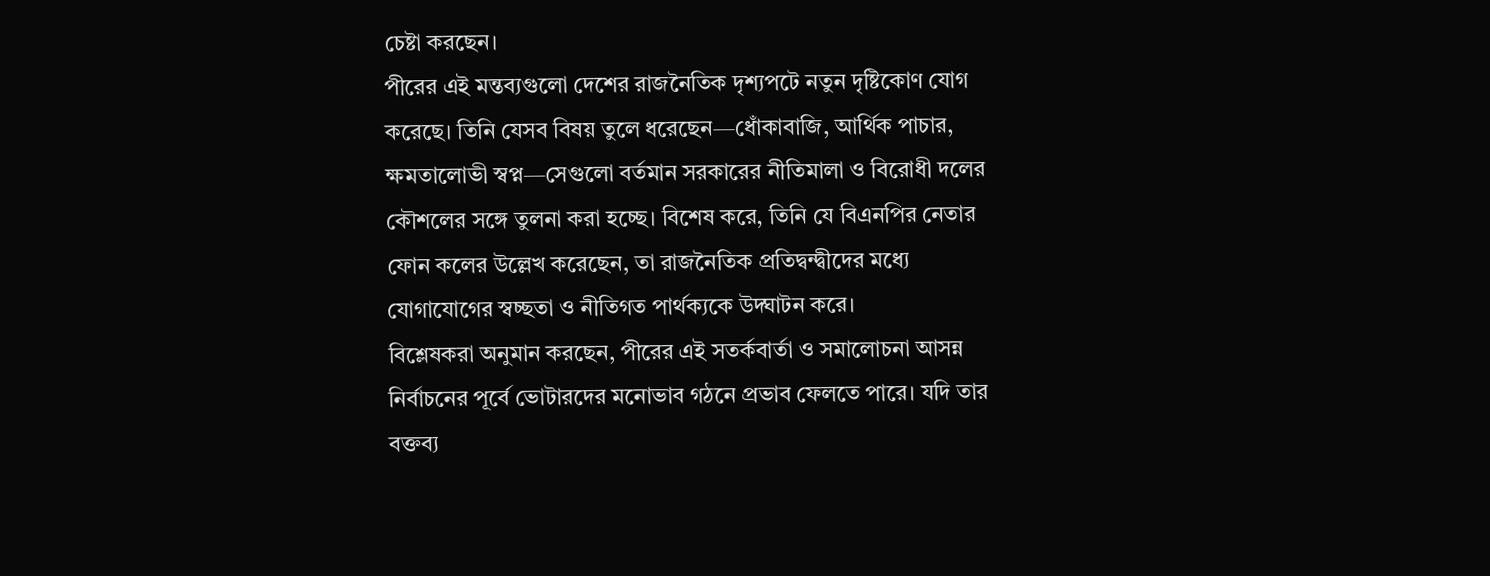চেষ্টা করছেন।
পীরের এই মন্তব্যগুলো দেশের রাজনৈতিক দৃশ্যপটে নতুন দৃষ্টিকোণ যোগ করেছে। তিনি যেসব বিষয় তুলে ধরেছেন—ধোঁকাবাজি, আর্থিক পাচার, ক্ষমতালোভী স্বপ্ন—সেগুলো বর্তমান সরকারের নীতিমালা ও বিরোধী দলের কৌশলের সঙ্গে তুলনা করা হচ্ছে। বিশেষ করে, তিনি যে বিএনপির নেতার ফোন কলের উল্লেখ করেছেন, তা রাজনৈতিক প্রতিদ্বন্দ্বীদের মধ্যে যোগাযোগের স্বচ্ছতা ও নীতিগত পার্থক্যকে উদ্ঘাটন করে।
বিশ্লেষকরা অনুমান করছেন, পীরের এই সতর্কবার্তা ও সমালোচনা আসন্ন নির্বাচনের পূর্বে ভোটারদের মনোভাব গঠনে প্রভাব ফেলতে পারে। যদি তার বক্তব্য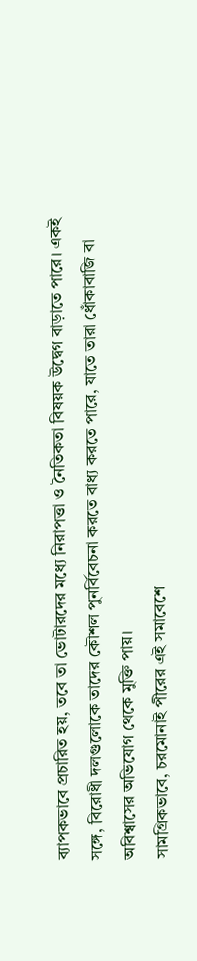ব্যাপকভাবে প্রচারিত হয়, তবে তা ভোটারদের মধ্যে নিরাপত্তা ও নৈতিকতা বিষয়ক উদ্বেগ বাড়াতে পারে। একই সঙ্গে, বিরোধী দলগুলোকে তাদের কৌশল পুনর্বিবেচনা করতে বাধ্য করতে পারে, যাতে তারা ধোঁকাবাজি বা অবিশ্বাসের অভিযোগ থেকে মুক্তি পায়।
সামগ্রিকভাবে, চরমোনাই পীরের এই সমাবেশে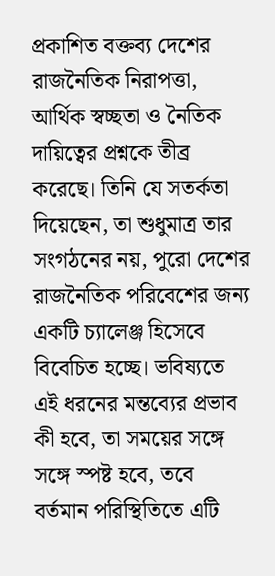প্রকাশিত বক্তব্য দেশের রাজনৈতিক নিরাপত্তা, আর্থিক স্বচ্ছতা ও নৈতিক দায়িত্বের প্রশ্নকে তীব্র করেছে। তিনি যে সতর্কতা দিয়েছেন, তা শুধুমাত্র তার সংগঠনের নয়, পুরো দেশের রাজনৈতিক পরিবেশের জন্য একটি চ্যালেঞ্জ হিসেবে বিবেচিত হচ্ছে। ভবিষ্যতে এই ধরনের মন্তব্যের প্রভাব কী হবে, তা সময়ের সঙ্গে সঙ্গে স্পষ্ট হবে, তবে বর্তমান পরিস্থিতিতে এটি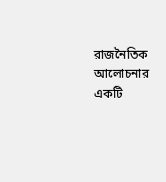রাজনৈতিক আলোচনার একটি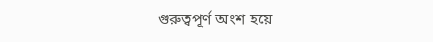গুরুত্বপূর্ণ অংশ হয়ে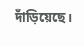দাঁড়িয়েছে।